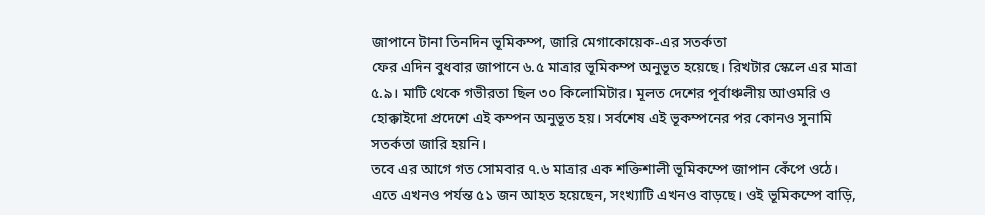জাপানে টানা তিনদিন ভূমিকম্প, জারি মেগাকোয়েক-এর সতর্কতা
ফের এদিন বুধবার জাপানে ৬.৫ মাত্রার ভূমিকম্প অনুভূত হয়েছে। রিখটার স্কেলে এর মাত্রা ৫.৯। মাটি থেকে গভীরতা ছিল ৩০ কিলোমিটার। মূলত দেশের পূর্বাঞ্চলীয় আওমরি ও হোক্কাইদো প্রদেশে এই কম্পন অনুভূত হয়। সর্বশেষ এই ভূকম্পনের পর কোনও সুনামি সতর্কতা জারি হয়নি।
তবে এর আগে গত সোমবার ৭.৬ মাত্রার এক শক্তিশালী ভূমিকম্পে জাপান কেঁপে ওঠে। এতে এখনও পর্যন্ত ৫১ জন আহত হয়েছেন, সংখ্যাটি এখনও বাড়ছে। ওই ভূমিকম্পে বাড়ি,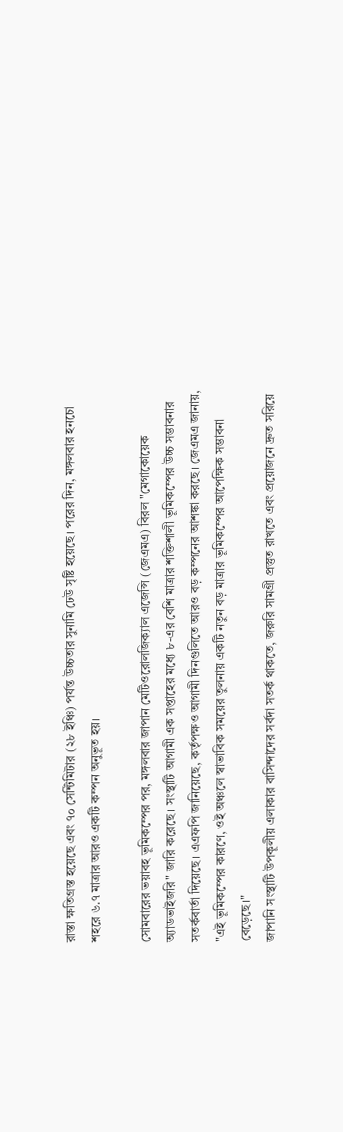রাস্তা ক্ষতিগ্রস্ত হয়েছে এবং ৭০ সেন্টিমিটার (২৮ ইঞ্চি) পর্যন্ত উচ্চতার সুনামি ঢেউ সৃষ্টি হয়েছে। পরের দিন, মঙ্গলবার হনচো শহরে ৬.৭ মাত্রার আরও একটি কম্পন অনুভূত হয়।

সোমবারের ভয়াবহ ভূমিকম্পের পর, মঙ্গলবার জাপান মেটিওরোলজিক্যাল এজেন্সি (জেএমএ) বিরল "মেগাকোয়েক অ্যাডভাইজরি" জারি করেছে। সংস্থাটি আগামী এক সপ্তাহের মধ্যে ৮-এর বেশি মাত্রার শক্তিশালী ভূমিকম্পের উচ্চ সম্ভাবনার সতর্কবার্তা দিয়েছে। এএফপি জানিয়েছে, কর্তৃপক্ষও আগামী দিনগুলিতে আরও বড় কম্পনের আশঙ্কা করছে। জেএমএ জানায়, "এই ভূমিকম্পের কারণে, ওই অঞ্চলে স্বাভাবিক সময়ের তুলনায় একটি নতুন বড় মাত্রার ভূমিকম্পের আপেক্ষিক সম্ভাবনা বেড়েছে।"
জাপানি সংস্থাটি উপকূলীয় এলাকার বাসিন্দাদের সর্বদা সতর্ক থাকতে, জরুরি সামগ্রী প্রস্তুত রাখতে এবং প্রয়োজনে দ্রুত সরিয়ে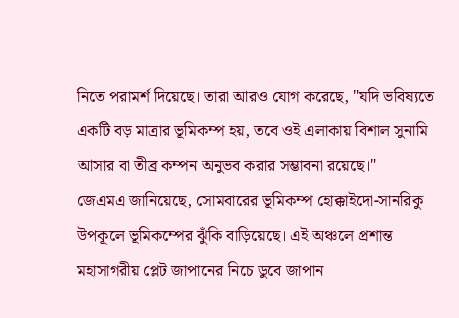নিতে পরামর্শ দিয়েছে। তারা আরও যোগ করেছে, "যদি ভবিষ্যতে একটি বড় মাত্রার ভূমিকম্প হয়, তবে ওই এলাকায় বিশাল সুনামি আসার বা তীব্র কম্পন অনুভব করার সম্ভাবনা রয়েছে।"
জেএমএ জানিয়েছে, সোমবারের ভূমিকম্প হোক্কাইদো-সানরিকু উপকূলে ভূমিকম্পের ঝুঁকি বাড়িয়েছে। এই অঞ্চলে প্রশান্ত মহাসাগরীয় প্লেট জাপানের নিচে ডুবে জাপান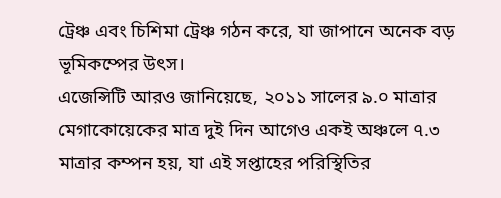ট্রেঞ্চ এবং চিশিমা ট্রেঞ্চ গঠন করে, যা জাপানে অনেক বড় ভূমিকম্পের উৎস।
এজেন্সিটি আরও জানিয়েছে, ২০১১ সালের ৯.০ মাত্রার মেগাকোয়েকের মাত্র দুই দিন আগেও একই অঞ্চলে ৭.৩ মাত্রার কম্পন হয়, যা এই সপ্তাহের পরিস্থিতির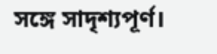সঙ্গে সাদৃশ্যপূর্ণ।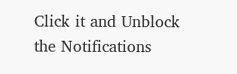Click it and Unblock the Notifications